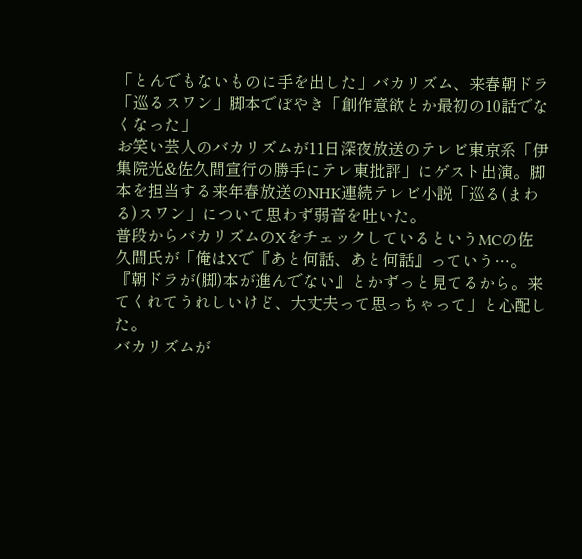「とんでもないものに手を出した」バカリズム、来春朝ドラ「巡るスワン」脚本でぼやき「創作意欲とか最初の10話でなくなった」
お笑い芸人のバカリズムが11日深夜放送のテレビ東京系「伊集院光&佐久間宣行の勝手にテレ東批評」にゲスト出演。脚本を担当する来年春放送のNHK連続テレビ小説「巡る(まわる)スワン」について思わず弱音を吐いた。
普段からバカリズムのXをチェックしているというMCの佐久間氏が「俺はXで『あと何話、あと何話』っていう…。『朝ドラが(脚)本が進んでない』とかずっと見てるから。来てくれてうれしいけど、大丈夫って思っちゃって」と心配した。
バカリズムが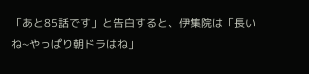「あと85話です」と告白すると、伊集院は「長いね~やっぱり朝ドラはね」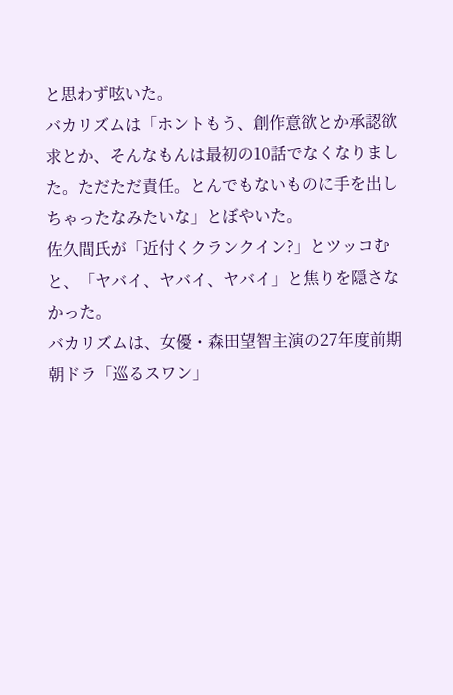と思わず呟いた。
バカリズムは「ホントもう、創作意欲とか承認欲求とか、そんなもんは最初の10話でなくなりました。ただただ責任。とんでもないものに手を出しちゃったなみたいな」とぼやいた。
佐久間氏が「近付くクランクイン?」とツッコむと、「ヤバイ、ヤバイ、ヤバイ」と焦りを隠さなかった。
バカリズムは、女優・森田望智主演の27年度前期朝ドラ「巡るスワン」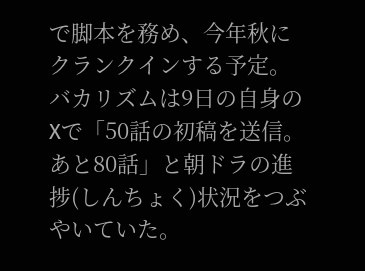で脚本を務め、今年秋にクランクインする予定。バカリズムは9日の自身のXで「50話の初稿を送信。あと80話」と朝ドラの進捗(しんちょく)状況をつぶやいていた。